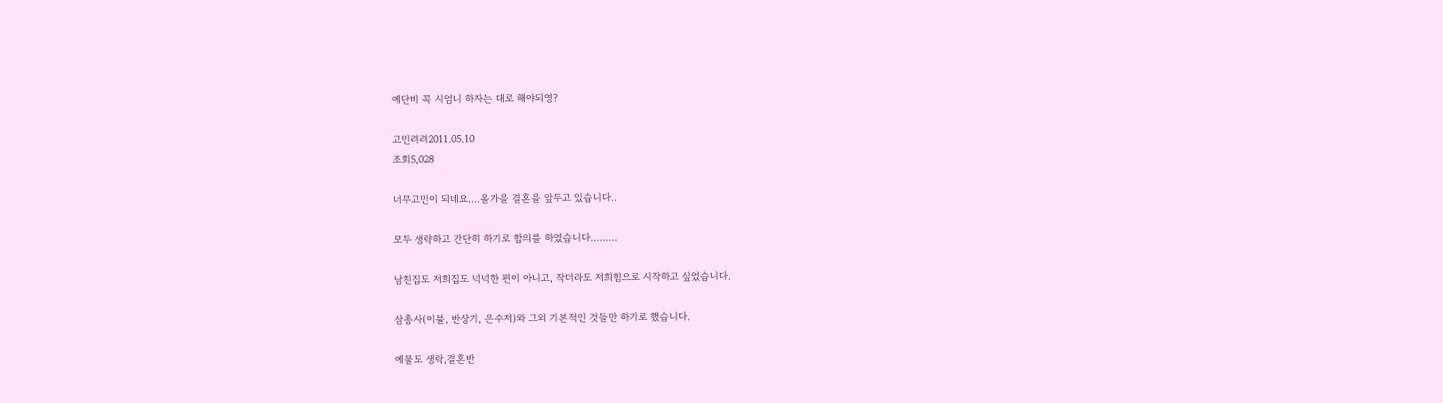예단비 꼭 시엄니 하자는 대로 해야되영?

고민려려2011.05.10
조회5,028

너무고민이 되네요....올가을 결혼을 앞두고 있습니다..

모두 생략하고 간단히 하기로 합의를 하였습니다.........

남친집도 저희집도 넉넉한 편이 아니고, 작더라도 저희힘으로 시작하고 싶었습니다.

삼총사(이불, 반상기, 은수저)와 그외 기본적인 것들만 하기로 했습니다.

예물도 생락,결혼반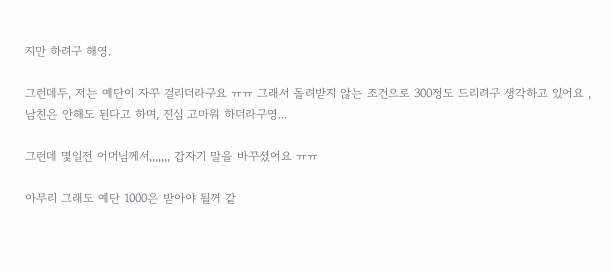지만 하려구 해영.

그런데두, 저는 예단이 자꾸 걸리더라구요 ㅠㅠ 그래서 돌려받지 않는 조건으로 300정도 드리려구 생각하고 있어요 ,남친은 안해도 된다고 하며, 진심 고마워 하더라구영...

그런데 몇일전 어머님께서,,,,,,, 갑자기 말을 바꾸셨어요 ㅠㅠ

아무리 그래도 예단 1000은 받아야 될꺼 같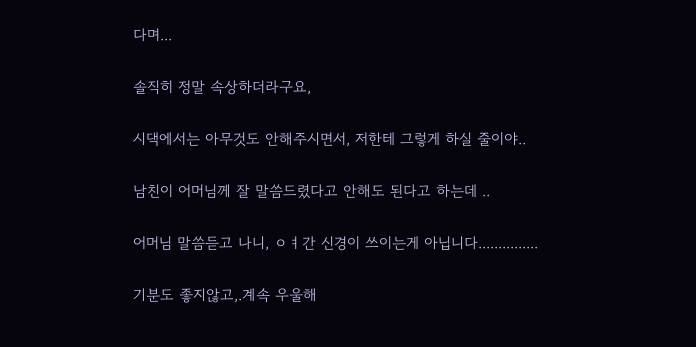다며...

솔직히 정말 속상하더라구요,

시댁에서는 아무것도 안해주시면서, 저한테 그렇게 하실 줄이야..

남친이 어머님께 잘 말씀드렸다고 안해도 된다고 하는데 ..

어머님 말씀듣고 나니, ㅇㅕ간 신경이 쓰이는게 아닙니다...............

기분도 좋지않고,.계속 우울해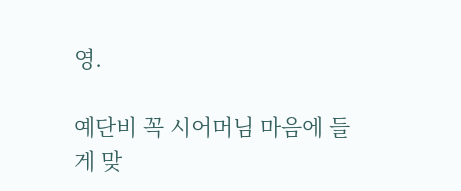영.

예단비 꼭 시어머님 마음에 들게 맞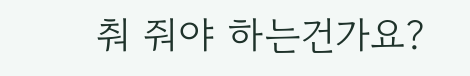춰 줘야 하는건가요?